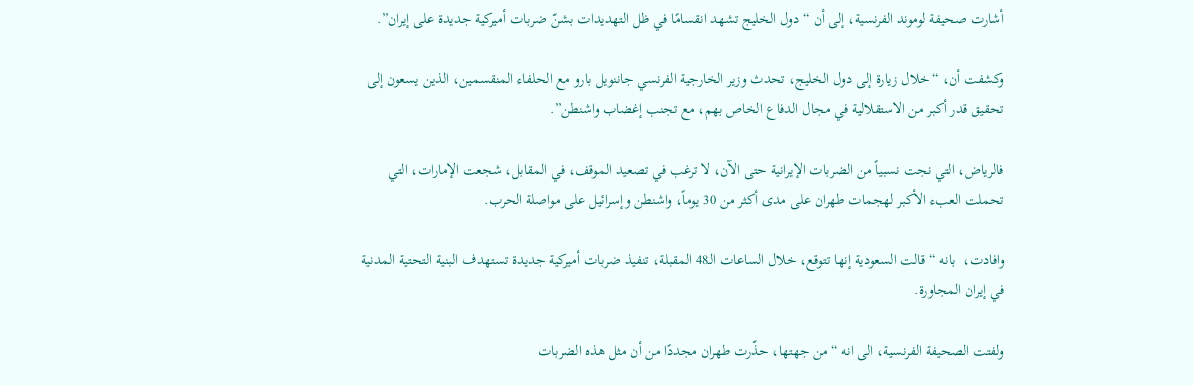أشارت صحيفة لوموند الفرنسية، إلى أن “دول الخليج تشهد انقسامًا في ظل التهديدات بشنّ ضربات أميركية جديدة على إيران”.

وكشفت أن، “خلال زيارة إلى دول الخليج، تحدث وزير الخارجية الفرنسي جاننويل بارو مع الحلفاء المنقسمين، الذين يسعون إلى تحقيق قدر أكبر من الاستقلالية في مجال الدفاع الخاص بهم، مع تجنب إغضاب واشنطن”.

فالرياض، التي نجت نسبياً من الضربات الإيرانية حتى الآن، لا ترغب في تصعيد الموقف، في المقابل، شجعت الإمارات، التي تحملت العبء الأكبر لهجمات طهران على مدى أكثر من 30 يوماً، واشنطن وإسرائيل على مواصلة الحرب.

وافادت،  بانه “قالت السعودية إنها تتوقع، خلال الساعات الـ48 المقبلة، تنفيذ ضربات أميركية جديدة تستهدف البنية التحتية المدنية في إيران المجاورة.

ولفتت الصحيفة الفرنسية، الى انه “من جهتها، حذّرت طهران مجددًا من أن مثل هذه الضربات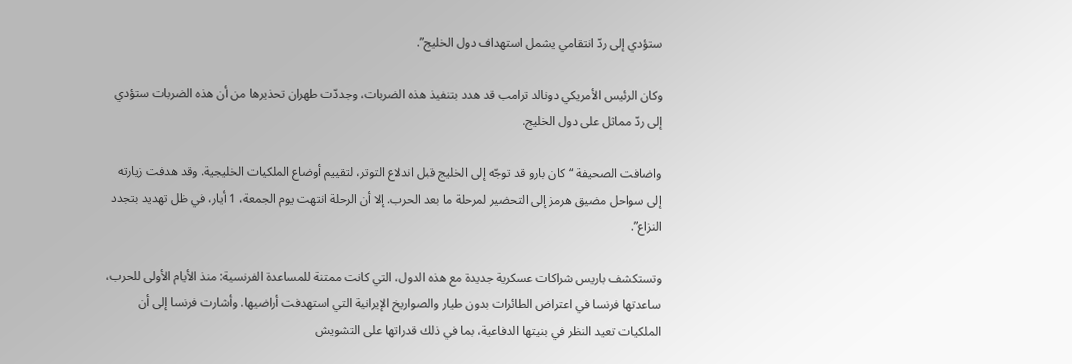ستؤدي إلى ردّ انتقامي يشمل استهداف دول الخليج”.

وكان الرئيس الأمريكي دونالد ترامب قد هدد بتنفيذ هذه الضربات، وجددّت طهران تحذيرها من أن هذه الضربات ستؤدي إلى ردّ مماثل على دول الخليج.

واضافت الصحيفة “كان بارو قد توجّه إلى الخليج قبل اندلاع التوتر، لتقييم أوضاع الملكيات الخليجية. وقد هدفت زيارته إلى سواحل مضيق هرمز إلى التحضير لمرحلة ما بعد الحرب. إلا أن الرحلة انتهت يوم الجمعة، 1 أيار، في ظل تهديد بتجدد النزاع”.

وتستكشف باريس شراكات عسكرية جديدة مع هذه الدول، التي كانت ممتنة للمساعدة الفرنسية: منذ الأيام الأولى للحرب، ساعدتها فرنسا في اعتراض الطائرات بدون طيار والصواريخ الإيرانية التي استهدفت أراضيها. وأشارت فرنسا إلى أن الملكيات تعيد النظر في بنيتها الدفاعية، بما في ذلك قدراتها على التشويش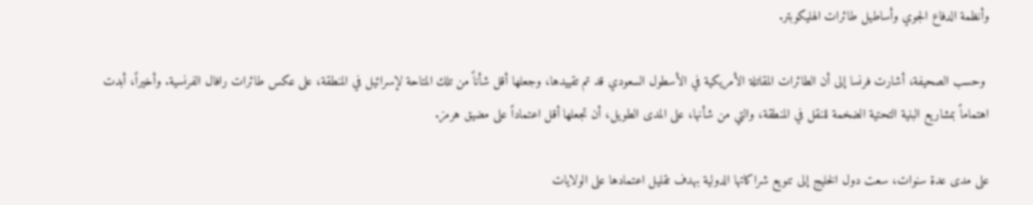وأنظمة الدفاع الجوي وأساطيل طائرات الهليكوبتر.

 وحسب الصحيفة، أشارت فرنسا إلى أن الطائرات المقاتلة الأمريكية في الأسطول السعودي قد تم تقييدها، وجعلها أقل شأناً من تلك المتاحة لإسرائيل في المنطقة، على عكس طائرات رافال الفرنسية. وأخيراً، أبدت اهتماماً بمشاريع البنية التحتية الضخمة للنقل في المنطقة، والتي من شأنها، على المدى الطويل، أن تجعلها أقل اعتماداً على مضيق هرمز.

على مدى عدة سنوات، سعت دول الخليج إلى تنويع شراكاتها الدولية بهدف تقليل اعتمادها على الولايات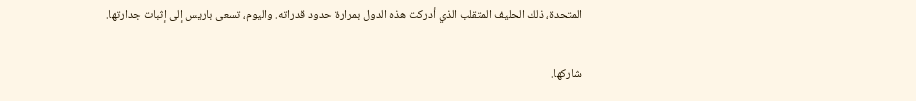المتحدة، ذلك الحليف المتقلب الذي أدركت هذه الدول بمرارة حدود قدراته. واليوم، تسعى باريس إلى إثبات جدارتها.

شاركها.